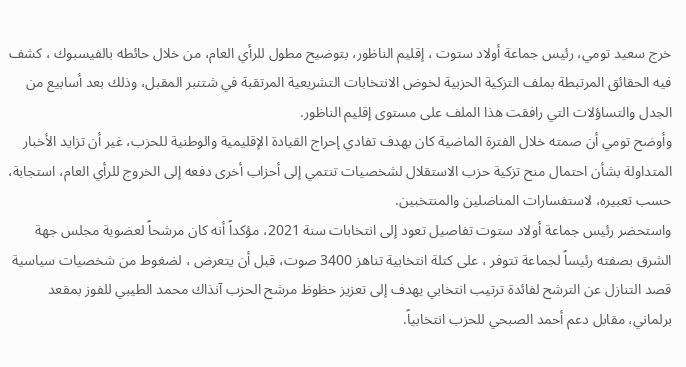خرج سعيد تومي، رئيس جماعة أولاد ستوت ، إقليم الناظور، بتوضيح مطول للرأي العام، من خلال حائطه بالفيسبوك ، كشف فيه الحقائق المرتبطة بملف التزكية الحزبية لخوض الانتخابات التشريعية المرتقبة في شتنبر المقبل، وذلك بعد أسابيع من الجدل والتساؤلات التي رافقت هذا الملف على مستوى إقليم الناظور.
وأوضح تومي أن صمته خلال الفترة الماضية كان بهدف تفادي إحراج القيادة الإقليمية والوطنية للحزب، غير أن تزايد الأخبار المتداولة بشأن احتمال منح تزكية حزب الاستقلال لشخصيات تنتمي إلى أحزاب أخرى دفعه إلى الخروج للرأي العام، استجابة، حسب تعبيره، لاستفسارات المناضلين والمنتخبين.
واستحضر رئيس جماعة أولاد ستوت تفاصيل تعود إلى انتخابات سنة 2021، مؤكداً أنه كان مرشحاً لعضوية مجلس جهة الشرق بصفته رئيساً لجماعة تتوفر ، على كتلة انتخابية تناهز 3400 صوت، قبل أن يتعرض ، لضغوط من شخصيات سياسية قصد التنازل عن الترشح لفائدة ترتيب انتخابي يهدف إلى تعزيز حظوظ مرشح الحزب آنذاك محمد الطيبي للفوز بمقعد برلماني، مقابل دعم أحمد الصبحي للحزب انتخابياً.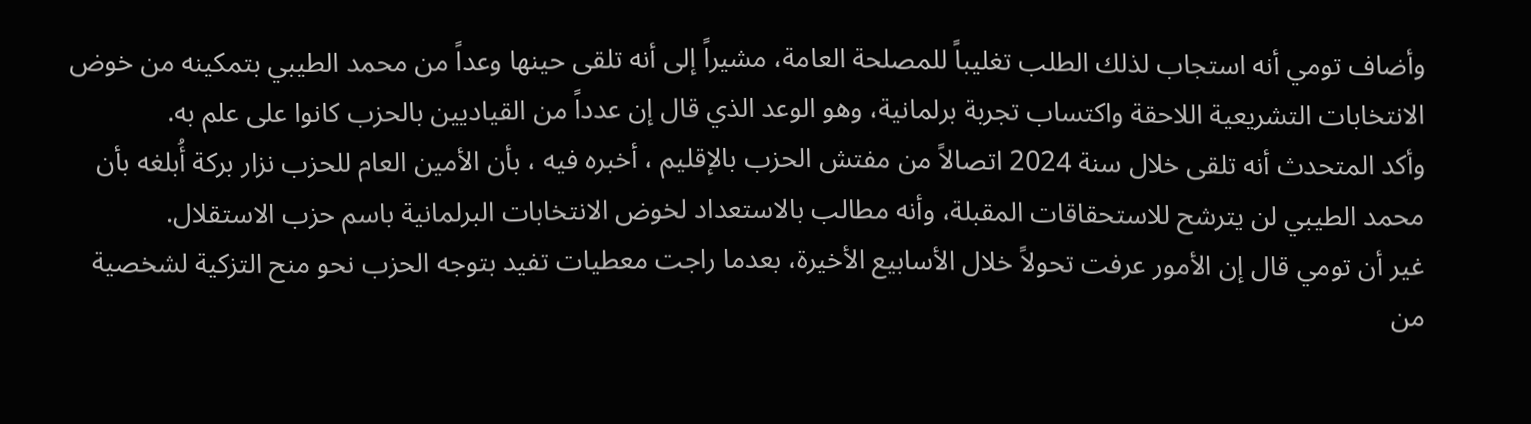وأضاف تومي أنه استجاب لذلك الطلب تغليباً للمصلحة العامة، مشيراً إلى أنه تلقى حينها وعداً من محمد الطيبي بتمكينه من خوض الانتخابات التشريعية اللاحقة واكتساب تجربة برلمانية، وهو الوعد الذي قال إن عدداً من القياديين بالحزب كانوا على علم به.
وأكد المتحدث أنه تلقى خلال سنة 2024 اتصالاً من مفتش الحزب بالإقليم ، أخبره فيه ، بأن الأمين العام للحزب نزار بركة أُبلغه بأن محمد الطيبي لن يترشح للاستحقاقات المقبلة، وأنه مطالب بالاستعداد لخوض الانتخابات البرلمانية باسم حزب الاستقلال.
غير أن تومي قال إن الأمور عرفت تحولاً خلال الأسابيع الأخيرة، بعدما راجت معطيات تفيد بتوجه الحزب نحو منح التزكية لشخصية من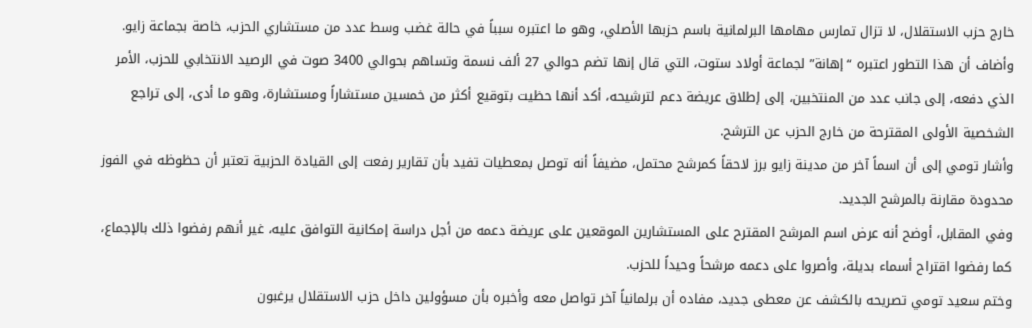خارج حزب الاستقلال، لا تزال تمارس مهامها البرلمانية باسم حزبها الأصلي، وهو ما اعتبره سبباً في حالة غضب وسط عدد من مستشاري الحزب، خاصة بجماعة زايو.
وأضاف أن هذا التطور اعتبره “إهانة” لجماعة أولاد ستوت، التي قال إنها تضم حوالي 27 ألف نسمة وتساهم بحوالي 3400 صوت في الرصيد الانتخابي للحزب، الأمر الذي دفعه، إلى جانب عدد من المنتخبين، إلى إطلاق عريضة دعم لترشيحه، أكد أنها حظيت بتوقيع أكثر من خمسين مستشاراً ومستشارة، وهو ما أدى، إلى تراجع الشخصية الأولى المقترحة من خارج الحزب عن الترشح.
وأشار تومي إلى أن اسماً آخر من مدينة زايو برز لاحقاً كمرشح محتمل، مضيفاً أنه توصل بمعطيات تفيد بأن تقارير رفعت إلى القيادة الحزبية تعتبر أن حظوظه في الفوز محدودة مقارنة بالمرشح الجديد.
وفي المقابل، أوضح أنه عرض اسم المرشح المقترح على المستشارين الموقعين على عريضة دعمه من أجل دراسة إمكانية التوافق عليه، غير أنهم رفضوا ذلك بالإجماع، كما رفضوا اقتراح أسماء بديلة، وأصروا على دعمه مرشحاً وحيداً للحزب.
وختم سعيد تومي تصريحه بالكشف عن معطى جديد، مفاده أن برلمانياً آخر تواصل معه وأخبره بأن مسؤولين داخل حزب الاستقلال يرغبون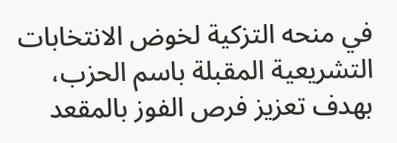في منحه التزكية لخوض الانتخابات التشريعية المقبلة باسم الحزب، بهدف تعزيز فرص الفوز بالمقعد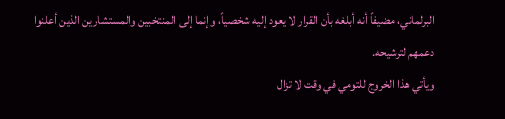البرلماني، مضيفاً أنه أبلغه بأن القرار لا يعود إليه شخصياً، وإنما إلى المنتخبين والمستشارين الذين أعلنوا دعمهم لترشيحه.
ويأتي هذا الخروج للتومي في وقت لا تزال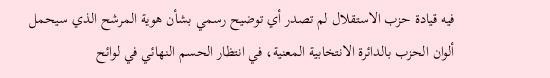فيه قيادة حزب الاستقلال لم تصدر أي توضيح رسمي بشأن هوية المرشح الذي سيحمل ألوان الحزب بالدائرة الانتخابية المعنية، في انتظار الحسم النهائي في لوائح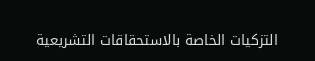التزكيات الخاصة بالاستحقاقات التشريعية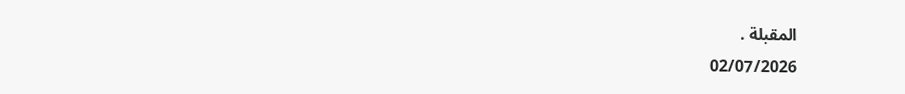المقبلة .
02/07/2026